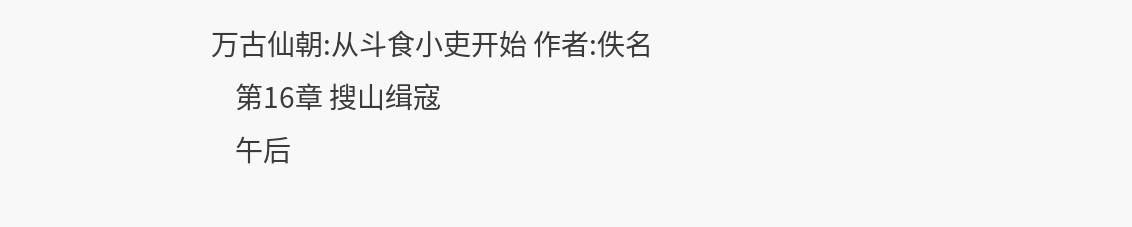万古仙朝:从斗食小吏开始 作者:佚名
    第16章 搜山缉寇
    午后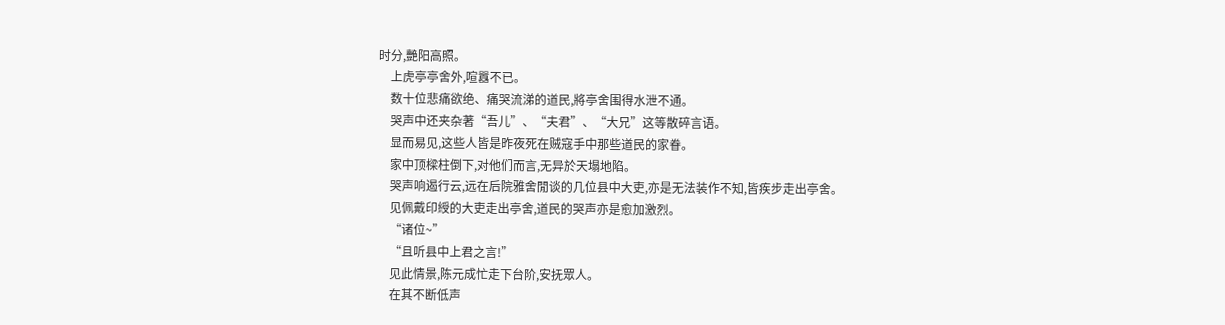时分,艷阳高照。
    上虎亭亭舍外,喧囂不已。
    数十位悲痛欲绝、痛哭流涕的道民,將亭舍围得水泄不通。
    哭声中还夹杂著“吾儿”、“夫君”、“大兄”这等散碎言语。
    显而易见,这些人皆是昨夜死在贼寇手中那些道民的家眷。
    家中顶樑柱倒下,对他们而言,无异於天塌地陷。
    哭声响遏行云,远在后院雅舍閒谈的几位县中大吏,亦是无法装作不知,皆疾步走出亭舍。
    见佩戴印綬的大吏走出亭舍,道民的哭声亦是愈加激烈。
    “诸位~”
    “且听县中上君之言!”
    见此情景,陈元成忙走下台阶,安抚眾人。
    在其不断低声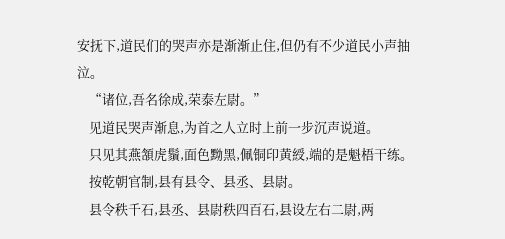安抚下,道民们的哭声亦是渐渐止住,但仍有不少道民小声抽泣。
    “诸位,吾名徐成,荣泰左尉。”
    见道民哭声渐息,为首之人立时上前一步沉声说道。
    只见其燕頷虎鬚,面色黝黑,佩铜印黄綬,端的是魁梧干练。
    按乾朝官制,县有县令、县丞、县尉。
    县令秩千石,县丞、县尉秩四百石,县设左右二尉,两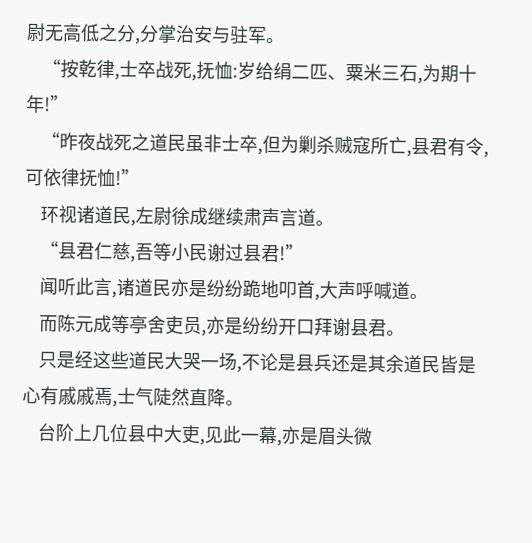尉无高低之分,分掌治安与驻军。
    “按乾律,士卒战死,抚恤:岁给绢二匹、粟米三石,为期十年!”
    “昨夜战死之道民虽非士卒,但为剿杀贼寇所亡,县君有令,可依律抚恤!”
    环视诸道民,左尉徐成继续肃声言道。
    “县君仁慈,吾等小民谢过县君!”
    闻听此言,诸道民亦是纷纷跪地叩首,大声呼喊道。
    而陈元成等亭舍吏员,亦是纷纷开口拜谢县君。
    只是经这些道民大哭一场,不论是县兵还是其余道民皆是心有戚戚焉,士气陡然直降。
    台阶上几位县中大吏,见此一幕,亦是眉头微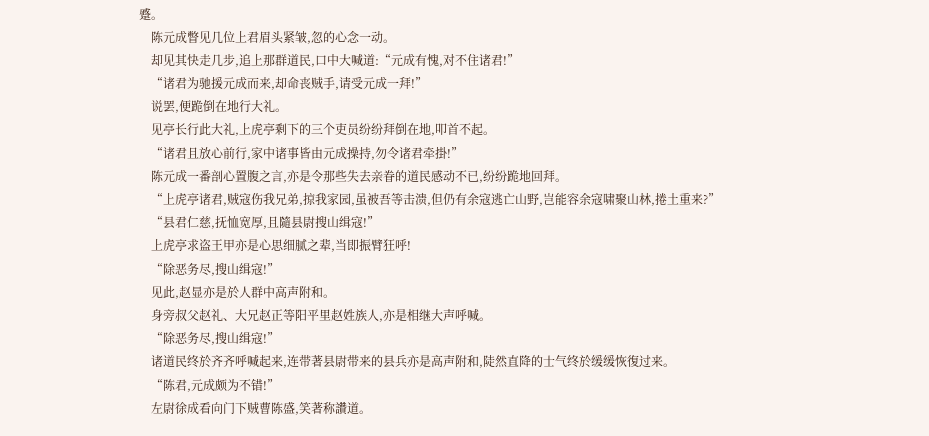蹙。
    陈元成瞥见几位上君眉头紧皱,忽的心念一动。
    却见其快走几步,追上那群道民,口中大喊道:“元成有愧,对不住诸君!”
    “诸君为驰援元成而来,却命丧贼手,请受元成一拜!”
    说罢,便跪倒在地行大礼。
    见亭长行此大礼,上虎亭剩下的三个吏员纷纷拜倒在地,叩首不起。
    “诸君且放心前行,家中诸事皆由元成操持,勿令诸君牵掛!”
    陈元成一番剖心置腹之言,亦是令那些失去亲眷的道民感动不已,纷纷跪地回拜。
    “上虎亭诸君,贼寇伤我兄弟,掠我家园,虽被吾等击溃,但仍有余寇逃亡山野,岂能容余寇啸聚山林,捲土重来?”
    “县君仁慈,抚恤宽厚,且隨县尉搜山缉寇!”
    上虎亭求盗王甲亦是心思细腻之辈,当即振臂狂呼!
    “除恶务尽,搜山缉寇!”
    见此,赵显亦是於人群中高声附和。
    身旁叔父赵礼、大兄赵正等阳平里赵姓族人,亦是相继大声呼喊。
    “除恶务尽,搜山缉寇!”
    诸道民终於齐齐呼喊起来,连带著县尉带来的县兵亦是高声附和,陡然直降的士气终於缓缓恢復过来。
    “陈君,元成颇为不错!”
    左尉徐成看向门下贼曹陈盛,笑著称讚道。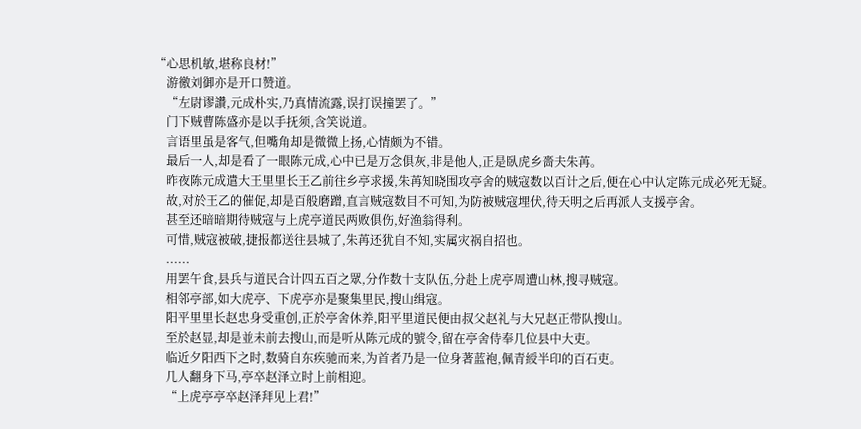“心思机敏,堪称良材!”
    游徼刘御亦是开口赞道。
    “左尉谬讚,元成朴实,乃真情流露,误打误撞罢了。”
    门下贼曹陈盛亦是以手抚须,含笑说道。
    言语里虽是客气,但嘴角却是微微上扬,心情颇为不错。
    最后一人,却是看了一眼陈元成,心中已是万念俱灰,非是他人,正是臥虎乡嗇夫朱苒。
    昨夜陈元成遣大王里里长王乙前往乡亭求援,朱苒知晓围攻亭舍的贼寇数以百计之后,便在心中认定陈元成必死无疑。
    故,对於王乙的催促,却是百般磨蹭,直言贼寇数目不可知,为防被贼寇埋伏,待天明之后再派人支援亭舍。
    甚至还暗暗期待贼寇与上虎亭道民两败俱伤,好渔翁得利。
    可惜,贼寇被破,捷报都送往县城了,朱苒还犹自不知,实属灾祸自招也。
    ......
    用罢午食,县兵与道民合计四五百之眾,分作数十支队伍,分赴上虎亭周遭山林,搜寻贼寇。
    相邻亭部,如大虎亭、下虎亭亦是聚集里民,搜山缉寇。
    阳平里里长赵忠身受重创,正於亭舍休养,阳平里道民便由叔父赵礼与大兄赵正带队搜山。
    至於赵显,却是並未前去搜山,而是听从陈元成的號令,留在亭舍侍奉几位县中大吏。
    临近夕阳西下之时,数骑自东疾驰而来,为首者乃是一位身著蓝袍,佩青綬半印的百石吏。
    几人翻身下马,亭卒赵泽立时上前相迎。
    “上虎亭亭卒赵泽拜见上君!”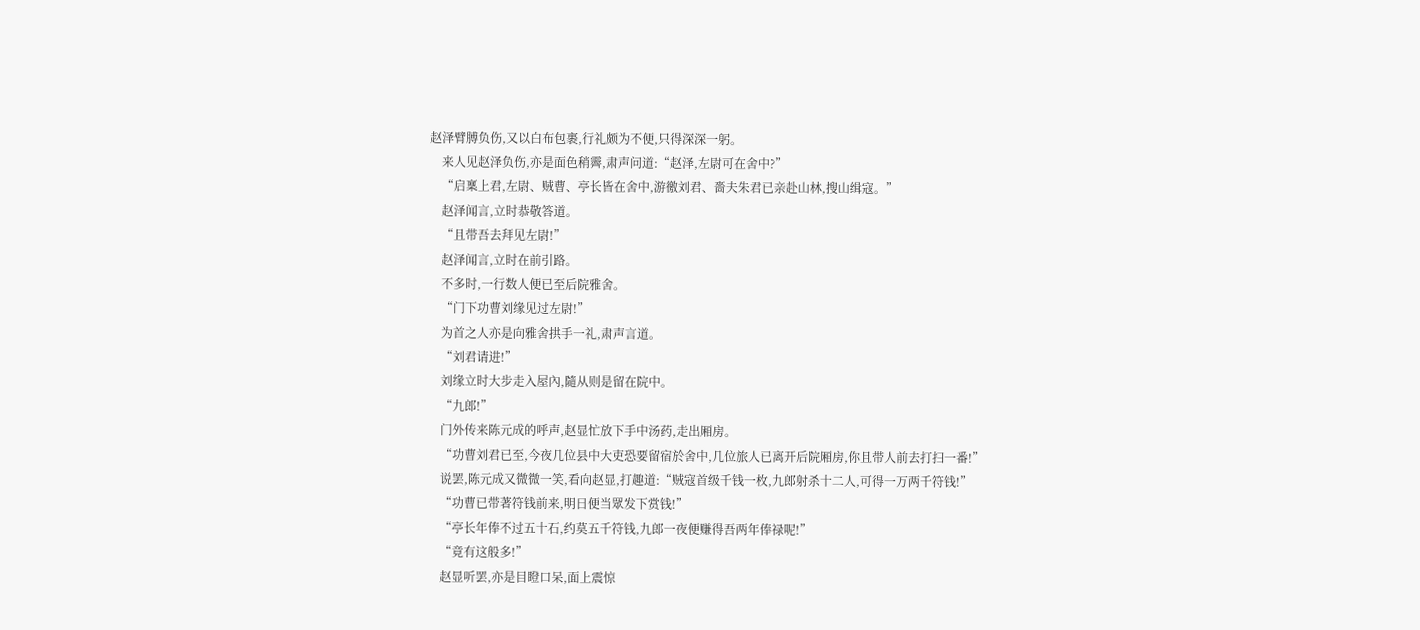赵泽臂膊负伤,又以白布包裹,行礼颇为不便,只得深深一躬。
    来人见赵泽负伤,亦是面色稍霽,肃声问道:“赵泽,左尉可在舍中?”
    “启稟上君,左尉、贼曹、亭长皆在舍中,游徼刘君、嗇夫朱君已亲赴山林,搜山缉寇。”
    赵泽闻言,立时恭敬答道。
    “且带吾去拜见左尉!”
    赵泽闻言,立时在前引路。
    不多时,一行数人便已至后院雅舍。
    “门下功曹刘缘见过左尉!”
    为首之人亦是向雅舍拱手一礼,肃声言道。
    “刘君请进!”
    刘缘立时大步走入屋內,隨从则是留在院中。
    “九郎!”
    门外传来陈元成的呼声,赵显忙放下手中汤药,走出厢房。
    “功曹刘君已至,今夜几位县中大吏恐要留宿於舍中,几位旅人已离开后院厢房,你且带人前去打扫一番!”
    说罢,陈元成又微微一笑,看向赵显,打趣道:“贼寇首级千钱一枚,九郎射杀十二人,可得一万两千符钱!”
    “功曹已带著符钱前来,明日便当眾发下赏钱!”
    “亭长年俸不过五十石,约莫五千符钱,九郎一夜便赚得吾两年俸禄呢!”
    “竟有这般多!”
    赵显听罢,亦是目瞪口呆,面上震惊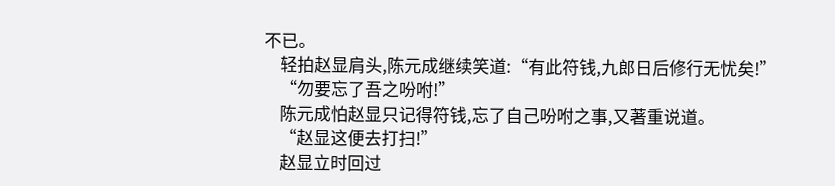不已。
    轻拍赵显肩头,陈元成继续笑道:“有此符钱,九郎日后修行无忧矣!”
    “勿要忘了吾之吩咐!”
    陈元成怕赵显只记得符钱,忘了自己吩咐之事,又著重说道。
    “赵显这便去打扫!”
    赵显立时回过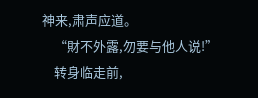神来,肃声应道。
    “財不外露,勿要与他人说!”
    转身临走前,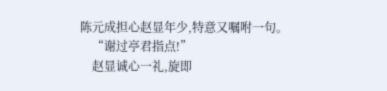陈元成担心赵显年少,特意又嘱咐一句。
    “谢过亭君指点!”
    赵显诚心一礼,旋即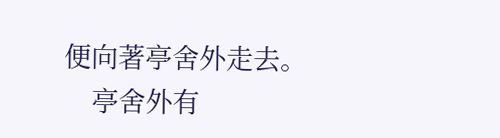便向著亭舍外走去。
    亭舍外有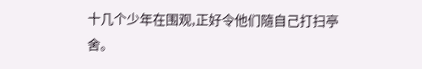十几个少年在围观,正好令他们隨自己打扫亭舍。